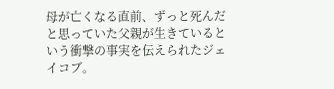母が亡くなる直前、ずっと死んだと思っていた父親が生きているという衝撃の事実を伝えられたジェイコブ。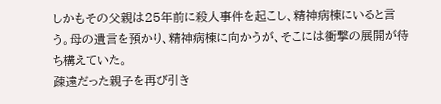しかもその父親は25年前に殺人事件を起こし、精神病棟にいると言う。母の遺言を預かり、精神病棟に向かうが、そこには衝撃の展開が待ち構えていた。
疎遠だった親子を再び引き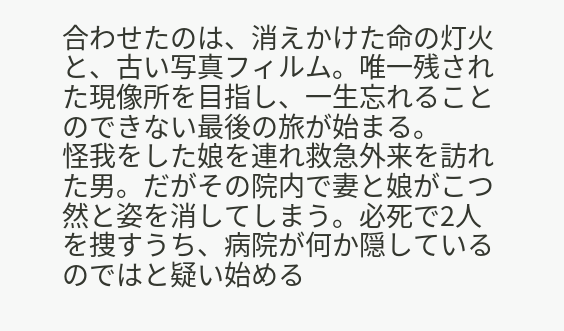合わせたのは、消えかけた命の灯火と、古い写真フィルム。唯一残された現像所を目指し、一生忘れることのできない最後の旅が始まる。
怪我をした娘を連れ救急外来を訪れた男。だがその院内で妻と娘がこつ然と姿を消してしまう。必死で2人を捜すうち、病院が何か隠しているのではと疑い始める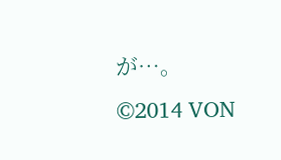が…。
©2014 VON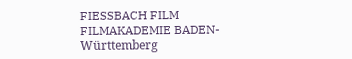FIESSBACH FILM FILMAKADEMIE BADEN-Württemberg